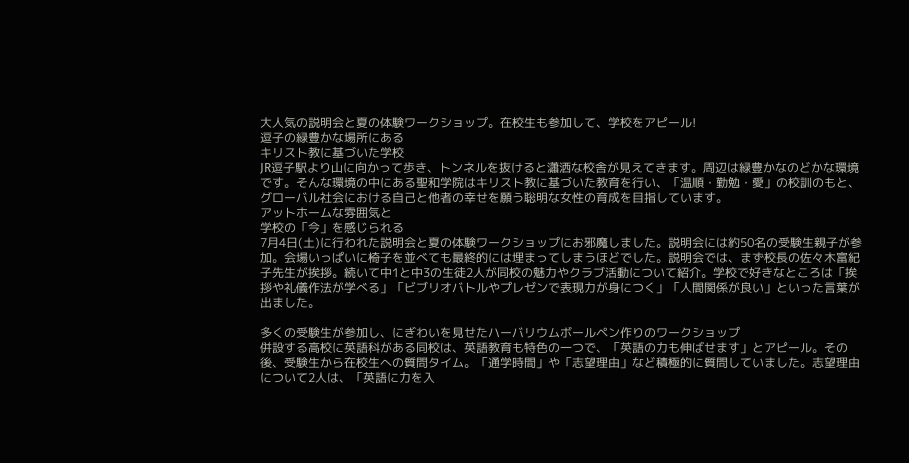大人気の説明会と夏の体験ワークショップ。在校生も参加して、学校をアピール!
逗子の緑豊かな場所にある
キリスト教に基づいた学校
JR逗子駅より山に向かって歩き、トンネルを抜けると瀟洒な校舎が見えてきます。周辺は緑豊かなのどかな環境です。そんな環境の中にある聖和学院はキリスト教に基づいた教育を行い、「温順・勤勉・愛」の校訓のもと、グローバル社会における自己と他者の幸せを願う聡明な女性の育成を目指しています。
アットホームな雰囲気と
学校の「今」を感じられる
7月4日(土)に行われた説明会と夏の体験ワークショップにお邪魔しました。説明会には約50名の受験生親子が参加。会場いっぱいに椅子を並べても最終的には埋まってしまうほどでした。説明会では、まず校長の佐々木富紀子先生が挨拶。続いて中1と中3の生徒2人が同校の魅力やクラブ活動について紹介。学校で好きなところは「挨拶や礼儀作法が学べる」「ビブリオバトルやプレゼンで表現力が身につく」「人間関係が良い」といった言葉が出ました。

多くの受験生が参加し、にぎわいを見せたハーバリウムボールペン作りのワークショップ
併設する高校に英語科がある同校は、英語教育も特色の一つで、「英語の力も伸ばせます」とアピール。その後、受験生から在校生への質問タイム。「通学時間」や「志望理由」など積極的に質問していました。志望理由について2人は、「英語に力を入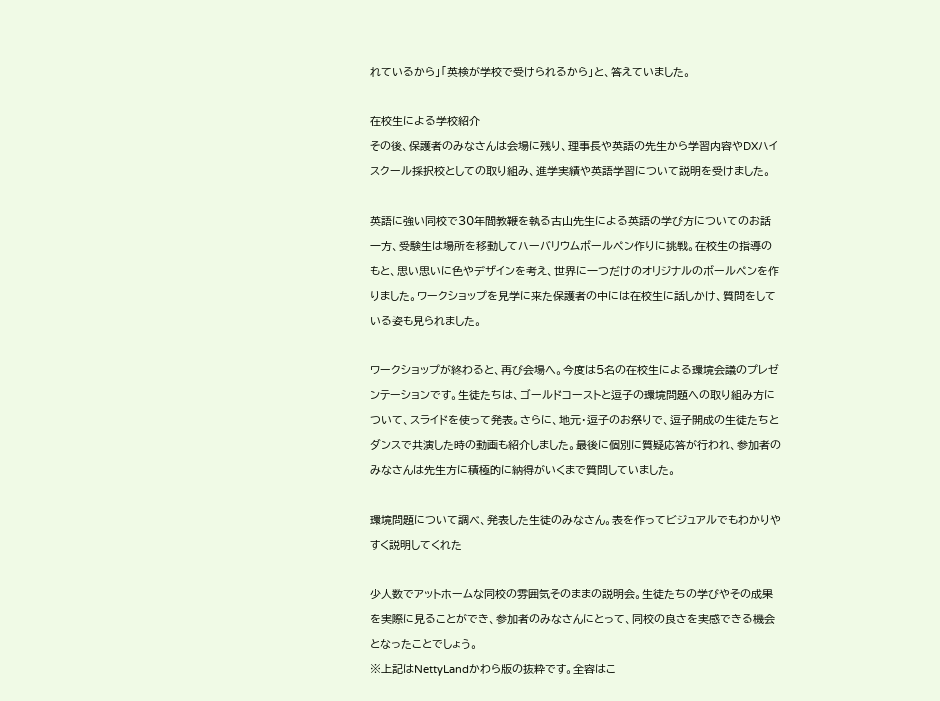れているから」「英検が学校で受けられるから」と、答えていました。

在校生による学校紹介
その後、保護者のみなさんは会場に残り、理事長や英語の先生から学習内容やDXハイスクール採択校としての取り組み、進学実績や英語学習について説明を受けました。

英語に強い同校で30年間教鞭を執る古山先生による英語の学び方についてのお話
一方、受験生は場所を移動してハーバリウムボールペン作りに挑戦。在校生の指導のもと、思い思いに色やデザインを考え、世界に一つだけのオリジナルのボールペンを作りました。ワークショップを見学に来た保護者の中には在校生に話しかけ、質問をしている姿も見られました。

ワークショップが終わると、再び会場へ。今度は5名の在校生による環境会議のプレゼンテーションです。生徒たちは、ゴールドコーストと逗子の環境問題への取り組み方について、スライドを使って発表。さらに、地元・逗子のお祭りで、逗子開成の生徒たちとダンスで共演した時の動画も紹介しました。最後に個別に質疑応答が行われ、参加者のみなさんは先生方に積極的に納得がいくまで質問していました。

環境問題について調べ、発表した生徒のみなさん。表を作ってビジュアルでもわかりやすく説明してくれた

少人数でアットホームな同校の雰囲気そのままの説明会。生徒たちの学びやその成果を実際に見ることができ、参加者のみなさんにとって、同校の良さを実感できる機会となったことでしょう。
※上記はNettyLandかわら版の抜粋です。全容はこ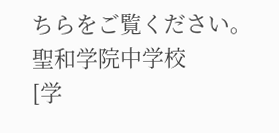ちらをご覧ください。
聖和学院中学校
[学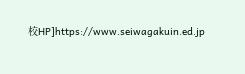校HP]https://www.seiwagakuin.ed.jp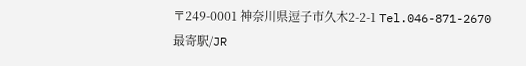〒249-0001 神奈川県逗子市久木2-2-1 Tel.046-871-2670
最寄駅/JR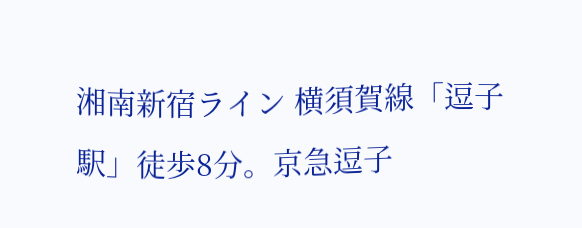湘南新宿ライン 横須賀線「逗子駅」徒歩8分。京急逗子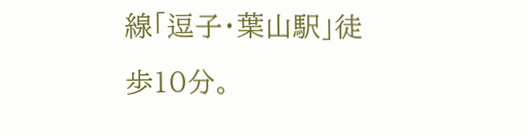線「逗子・葉山駅」徒歩10分。